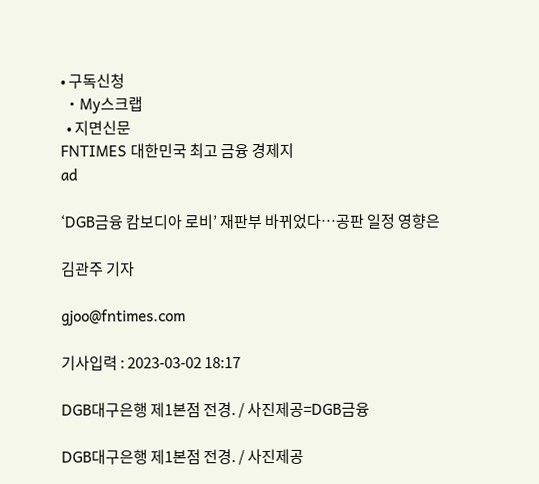• 구독신청
  • My스크랩
  • 지면신문
FNTIMES 대한민국 최고 금융 경제지
ad

‘DGB금융 캄보디아 로비’ 재판부 바뀌었다…공판 일정 영향은

김관주 기자

gjoo@fntimes.com

기사입력 : 2023-03-02 18:17

DGB대구은행 제1본점 전경. / 사진제공=DGB금융

DGB대구은행 제1본점 전경. / 사진제공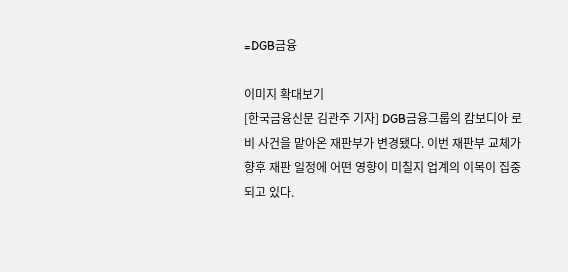=DGB금융

이미지 확대보기
[한국금융신문 김관주 기자] DGB금융그룹의 캄보디아 로비 사건을 맡아온 재판부가 변경됐다. 이번 재판부 교체가 향후 재판 일정에 어떤 영향이 미칠지 업계의 이목이 집중되고 있다.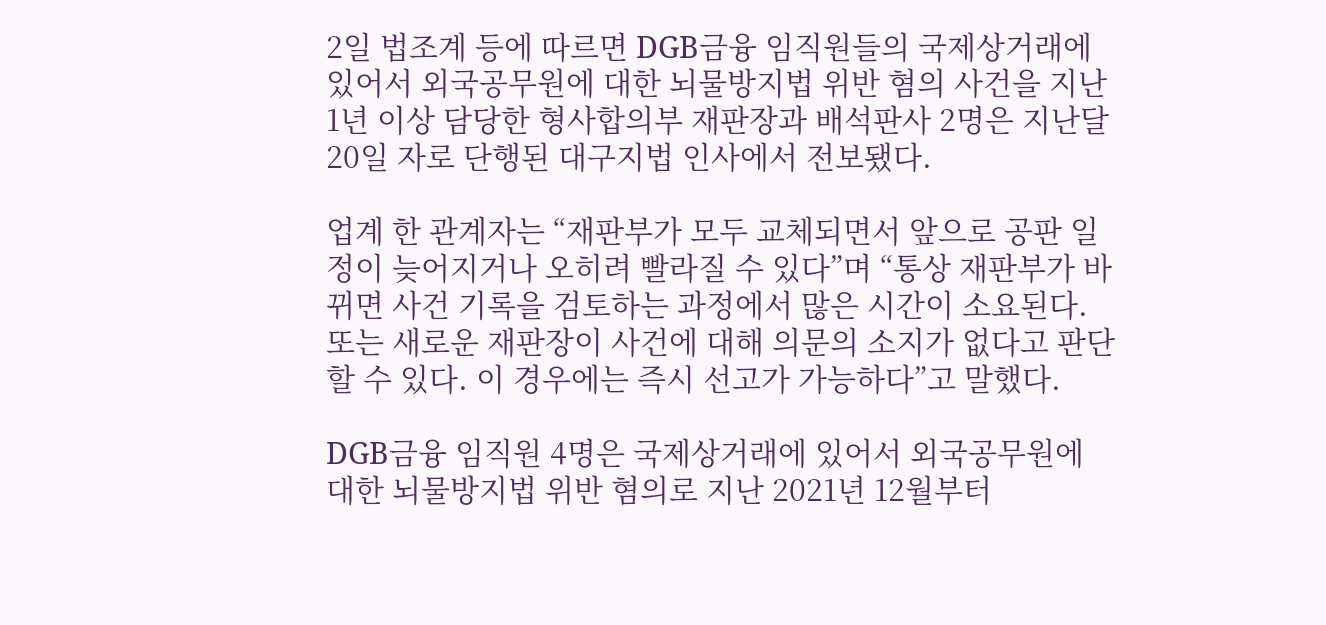2일 법조계 등에 따르면 DGB금융 임직원들의 국제상거래에 있어서 외국공무원에 대한 뇌물방지법 위반 혐의 사건을 지난 1년 이상 담당한 형사합의부 재판장과 배석판사 2명은 지난달 20일 자로 단행된 대구지법 인사에서 전보됐다.

업계 한 관계자는 “재판부가 모두 교체되면서 앞으로 공판 일정이 늦어지거나 오히려 빨라질 수 있다”며 “통상 재판부가 바뀌면 사건 기록을 검토하는 과정에서 많은 시간이 소요된다. 또는 새로운 재판장이 사건에 대해 의문의 소지가 없다고 판단할 수 있다. 이 경우에는 즉시 선고가 가능하다”고 말했다.

DGB금융 임직원 4명은 국제상거래에 있어서 외국공무원에 대한 뇌물방지법 위반 혐의로 지난 2021년 12월부터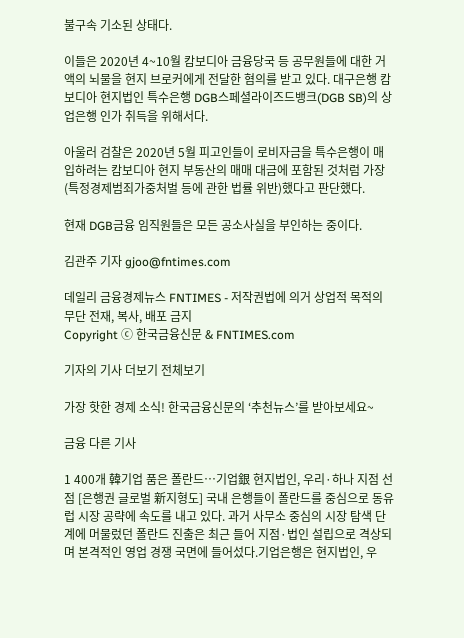불구속 기소된 상태다.

이들은 2020년 4~10월 캄보디아 금융당국 등 공무원들에 대한 거액의 뇌물을 현지 브로커에게 전달한 혐의를 받고 있다. 대구은행 캄보디아 현지법인 특수은행 DGB스페셜라이즈드뱅크(DGB SB)의 상업은행 인가 취득을 위해서다.

아울러 검찰은 2020년 5월 피고인들이 로비자금을 특수은행이 매입하려는 캄보디아 현지 부동산의 매매 대금에 포함된 것처럼 가장(특정경제범죄가중처벌 등에 관한 법률 위반)했다고 판단했다.

현재 DGB금융 임직원들은 모든 공소사실을 부인하는 중이다.

김관주 기자 gjoo@fntimes.com

데일리 금융경제뉴스 FNTIMES - 저작권법에 의거 상업적 목적의 무단 전재, 복사, 배포 금지
Copyright ⓒ 한국금융신문 & FNTIMES.com

기자의 기사 더보기 전체보기

가장 핫한 경제 소식! 한국금융신문의 ‘추천뉴스’를 받아보세요~

금융 다른 기사

1 400개 韓기업 품은 폴란드…기업銀 현지법인, 우리·하나 지점 선점 [은행권 글로벌 新지형도] 국내 은행들이 폴란드를 중심으로 동유럽 시장 공략에 속도를 내고 있다. 과거 사무소 중심의 시장 탐색 단계에 머물렀던 폴란드 진출은 최근 들어 지점·법인 설립으로 격상되며 본격적인 영업 경쟁 국면에 들어섰다.기업은행은 현지법인, 우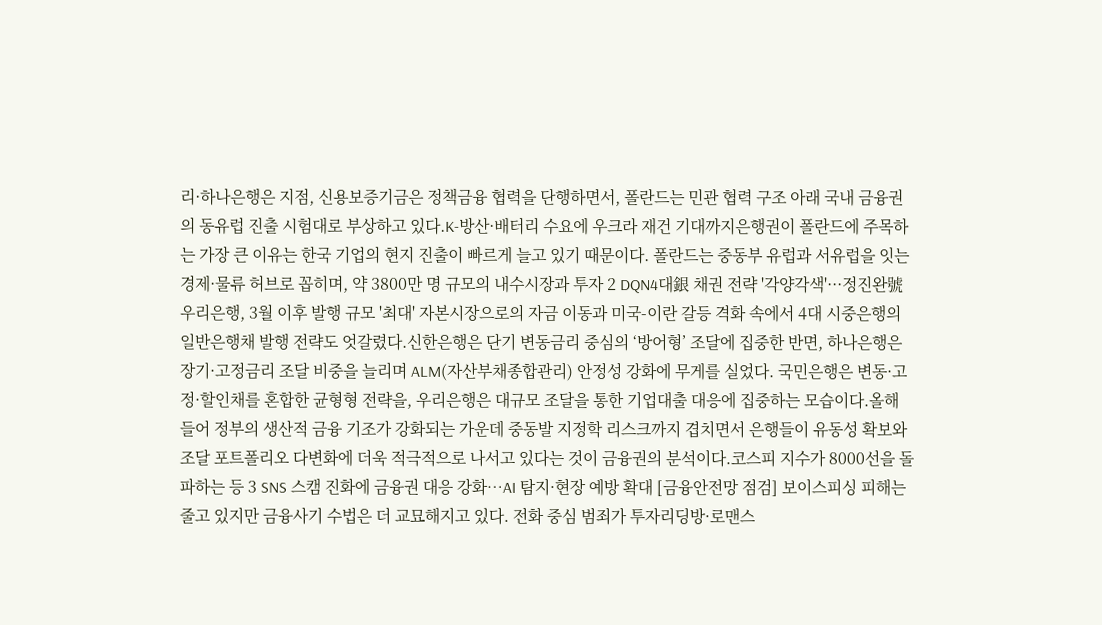리·하나은행은 지점, 신용보증기금은 정책금융 협력을 단행하면서, 폴란드는 민관 협력 구조 아래 국내 금융권의 동유럽 진출 시험대로 부상하고 있다.K-방산·배터리 수요에 우크라 재건 기대까지은행권이 폴란드에 주목하는 가장 큰 이유는 한국 기업의 현지 진출이 빠르게 늘고 있기 때문이다. 폴란드는 중동부 유럽과 서유럽을 잇는 경제·물류 허브로 꼽히며, 약 3800만 명 규모의 내수시장과 투자 2 DQN4대銀 채권 전략 '각양각색'···정진완號 우리은행, 3월 이후 발행 규모 '최대' 자본시장으로의 자금 이동과 미국-이란 갈등 격화 속에서 4대 시중은행의 일반은행채 발행 전략도 엇갈렸다.신한은행은 단기 변동금리 중심의 ‘방어형’ 조달에 집중한 반면, 하나은행은 장기·고정금리 조달 비중을 늘리며 ALM(자산부채종합관리) 안정성 강화에 무게를 실었다. 국민은행은 변동·고정·할인채를 혼합한 균형형 전략을, 우리은행은 대규모 조달을 통한 기업대출 대응에 집중하는 모습이다.올해 들어 정부의 생산적 금융 기조가 강화되는 가운데 중동발 지정학 리스크까지 겹치면서 은행들이 유동성 확보와 조달 포트폴리오 다변화에 더욱 적극적으로 나서고 있다는 것이 금융권의 분석이다.코스피 지수가 8000선을 돌파하는 등 3 SNS 스캠 진화에 금융권 대응 강화…AI 탐지·현장 예방 확대 [금융안전망 점검] 보이스피싱 피해는 줄고 있지만 금융사기 수법은 더 교묘해지고 있다. 전화 중심 범죄가 투자리딩방·로맨스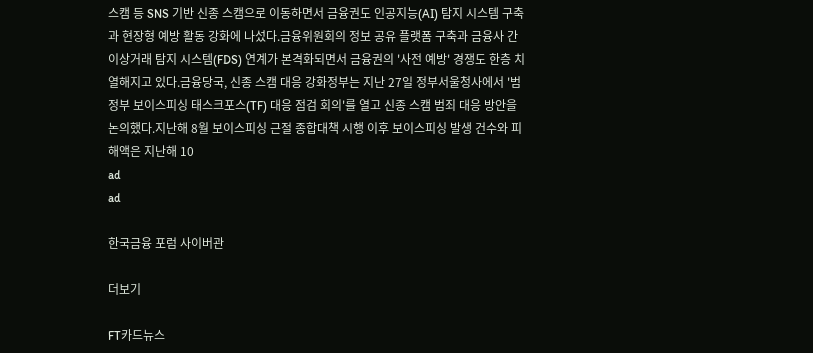스캠 등 SNS 기반 신종 스캠으로 이동하면서 금융권도 인공지능(AI) 탐지 시스템 구축과 현장형 예방 활동 강화에 나섰다.금융위원회의 정보 공유 플랫폼 구축과 금융사 간 이상거래 탐지 시스템(FDS) 연계가 본격화되면서 금융권의 '사전 예방' 경쟁도 한층 치열해지고 있다.금융당국, 신종 스캠 대응 강화정부는 지난 27일 정부서울청사에서 '범정부 보이스피싱 태스크포스(TF) 대응 점검 회의'를 열고 신종 스캠 범죄 대응 방안을 논의했다.지난해 8월 보이스피싱 근절 종합대책 시행 이후 보이스피싱 발생 건수와 피해액은 지난해 10
ad
ad

한국금융 포럼 사이버관

더보기

FT카드뉴스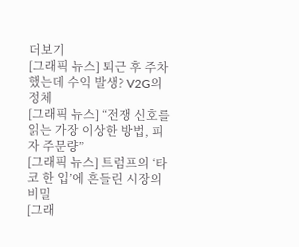더보기
[그래픽 뉴스] 퇴근 후 주차했는데 수익 발생? V2G의 정체
[그래픽 뉴스] “전쟁 신호를 읽는 가장 이상한 방법, 피자 주문량”
[그래픽 뉴스] 트럼프의 ‘타코 한 입’에 흔들린 시장의 비밀
[그래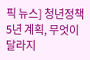픽 뉴스] 청년정책 5년 계획, 무엇이 달라지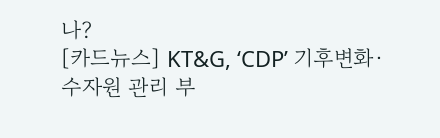나?
[카드뉴스] KT&G, ‘CDP’ 기후변화·수자원 관리 부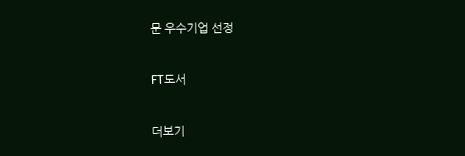문 우수기업 선정

FT도서

더보기